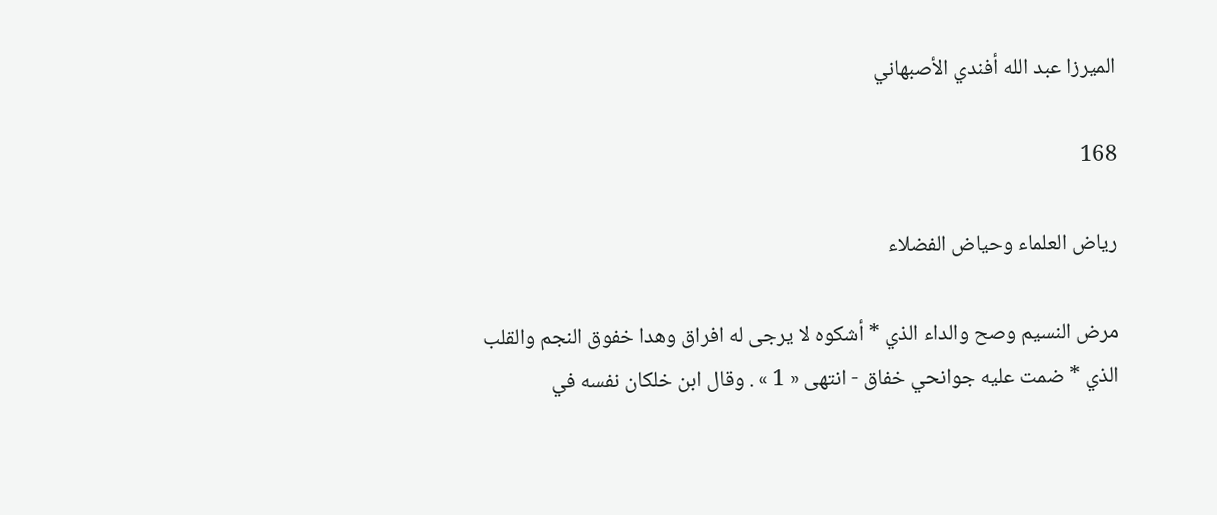الميرزا عبد الله أفندي الأصبهاني

168

رياض العلماء وحياض الفضلاء

مرض النسيم وصح والداء الذي * أشكوه لا يرجى له افراق وهدا خفوق النجم والقلب الذي * ضمت عليه جوانحي خفاق - انتهى « 1 » . وقال ابن خلكان نفسه في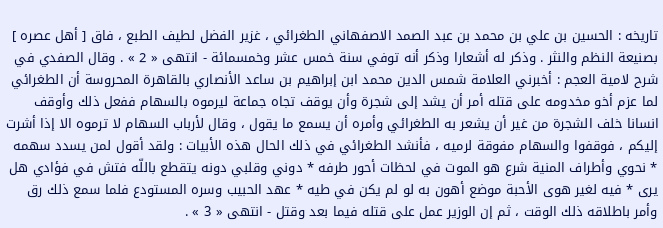تاريخه : الحسين بن علي بن محمد بن عبد الصمد الاصفهاني الطغرائي ، غزير الفضل لطيف الطبع ، فاق [ أهل عصره ] بصنيعة النظم والنثر . وذكر له أشعارا وذكر أنه توفي سنة خمس عشر وخمسمائة - انتهى « 2 » . وقال الصفدي في شرح لامية العجم : أخبرني العلامة شمس الدين محمد ابن إبراهيم بن ساعد الأنصاري بالقاهرة المحروسة أن الطغرائي لما عزم أخو مخدومه على قتله أمر أن يشد إلى شجرة وأن يوقف تجاه جماعة ليرموه بالسهام ففعل ذلك وأوقف انسانا خلف الشجرة من غير أن يشعر به الطغرائي وأمره أن يسمع ما يقول ، وقال لأرباب السهام لا ترموه الا إذا أشرت إليكم ، فوقفوا والسهام مفوقة لرميه ، فأنشد الطغرائي في ذلك الحال هذه الأبيات : ولقد أقول لمن يسدد سهمه * نحوي وأطراف المنية شرع هو الموت في لحظات أحور طرفه * دوني وقلبي دونه يتقطع باللّه فتش في فؤادي هل يرى * فيه لغير هوى الأحبة موضع أهون به لو لم يكن في طيه * عهد الحبيب وسره المستودع فلما سمع ذلك رق وأمر باطلاقه ذلك الوقت ، ثم إن الوزير عمل على قتله فيما بعد وقتل - انتهى « 3 » .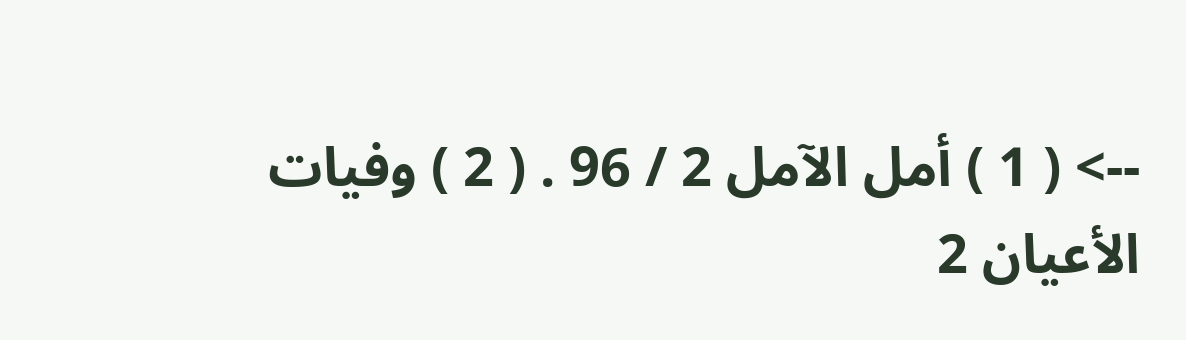--> ( 1 ) أمل الآمل 2 / 96 . ( 2 ) وفيات الأعيان 2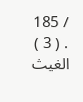/ 185 . ( 3 ) الغيث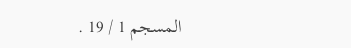المسجم 1 / 19 .